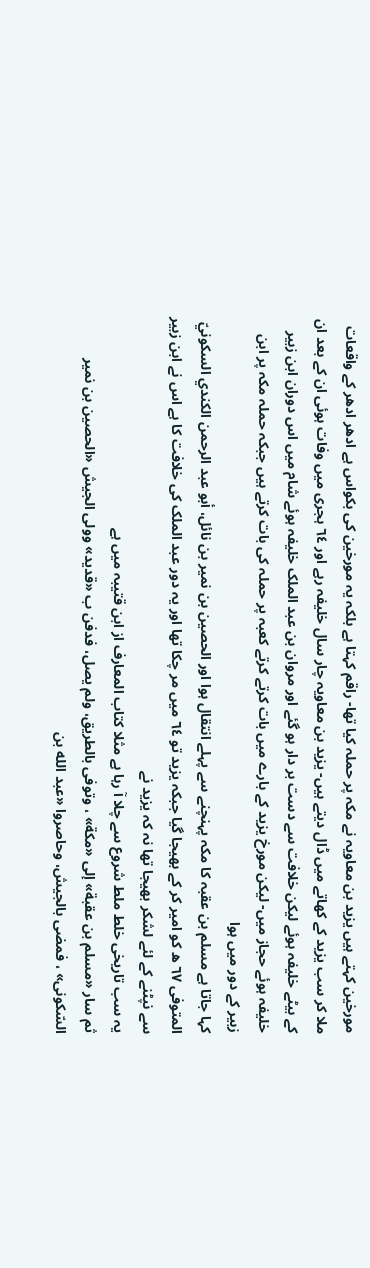مورخین کہتے ہیں یزید بن معاویہ نے مکہ پر حملہ کیا تھا- راقم کہتا ہے بلکہ یہ مورخین کی بکواس ہے ادھر ادھر کے واقعات ملا کر سب یزید کے کھاتے میں ڈال دیتے ہیں- یزید بن معاویہ چار سال خلیفہ رہے اور ٦٤ ہجری میں وفات ہوئی ان کے بعد ان کے بیٹے خلیفہ ہوئے لیکن خلافت سے دست بر دار ہو گئے اور مروان بن عبد الملک خلیفہ ہوئے شام میں اس دوران ابن زبیر خلیفہ ہوئے حجاز میں- لیکن مورخ یزید کے بارے میں بات کرتے کرتے کعبہ پر حملہ کی بات کرتے ہیں جبکہ حملہ مکہ پر ابن زبیر کے دور میں ہوا
کہا جاتا ہے مسلم بن عقبہ کا مکہ پہنچنے سے پہلے انتقال ہوا اور الحصين بن نمير بن نائل، أبو عبد الرحمن الكندي السكونيّ المتوفی ٦٧ ھ کو امیر کر کے بھیجا گیا جبکہ یزید تو ٦٤ میں مر چکا تھا اور یہ دور عبد الملک کی خلافت کا ہے اس نے ابن زبیر سے نپٹنے کے لئے لشکر بھیجا تھا نہ کہ یزید نے
یہ سب تاریخی خلط ملط شروع سے چلا آ رہا ہے مثلا کتاب المعارف از ابن قتیبہ میں ہے
ثم سار «مسلم بن عقبة» إلى «مكة» ، وتوفى بالطريق، ولم يصل، فدفن ب «قديد» وولى الجيش «الحصين بن نمير السّكونى» ، فمضى بالجيش، وحاصروا «عبد الله بن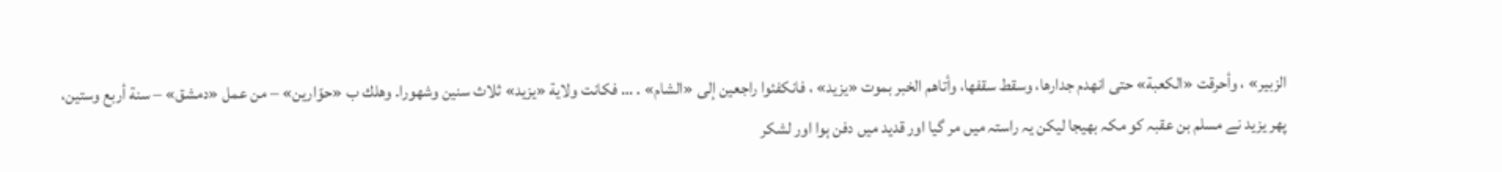الزبير» ، وأحرقت «الكعبة» حتى انهدم جدارها، وسقط سقفها، وأتاهم الخبر بموت «يزيد» ، فانكفئوا راجعين إلى «الشام» . … فكانت ولاية «يزيد» ثلاث سنين وشهورا. وهلك ب «حوّارين» – من عمل «دمشق» – سنة أربع وستين،
پھر یزید نے مسلم بن عقبہ کو مکہ بھیجا لیکن یہ راستہ میں مر گیا اور قدید میں دفن ہوا اور لشکر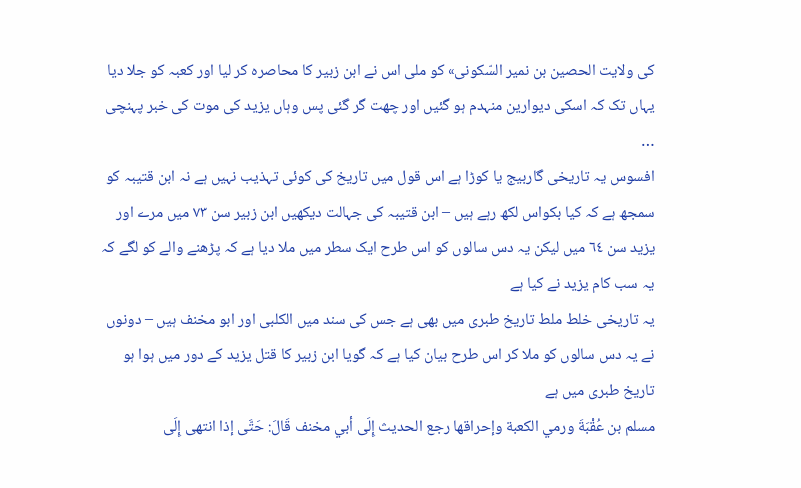کی ولایت الحصين بن نمير السّكونى» کو ملی اس نے ابن زبیر کا محاصرہ کر لیا اور کعبہ کو جلا دیا یہاں تک کہ اسکی دیوارین منہدم ہو گئیں اور چھت گر گئی پس وہاں یزید کی موت کی خبر پہنچی …
افسوس یہ تاریخی گاربیج یا کوڑا ہے اس قول میں تاریخ کی کوئی تہذیب نہیں ہے نہ ابن قتیبہ کو سمجھ ہے کہ کیا بکواس لکھ رہے ہیں – ابن قتیبہ کی جہالت دیکھیں ابن زبیر سن ٧٣ میں مرے اور یزید سن ٦٤ میں لیکن یہ دس سالوں کو اس طرح ایک سطر میں ملا دیا ہے کہ پڑھنے والے کو لگے کہ یہ سب کام یزید نے کیا ہے
یہ تاریخی خلط ملط تاریخ طبری میں بھی ہے جس کی سند میں الکلبی اور ابو مخنف ہیں – دونوں نے یہ دس سالوں کو ملا کر اس طرح بیان کیا ہے کہ گویا ابن زبیر کا قتل یزید کے دور میں ہوا ہو
تاریخ طبری میں ہے
مسلم بن عُقْبَةَ ورمي الكعبة وإحراقها رجع الحديث إِلَى أبي مخنف قَالَ: حَتَّى إذا انتهى إِلَى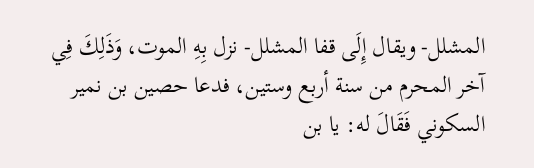المشلل- ويقال إِلَى قفا المشلل- نزل بِهِ الموت، وَذَلِكَ فِي آخر المحرم من سنة أربع وستين، فدعا حصين بن نمير السكوني فَقَالَ له: يا بن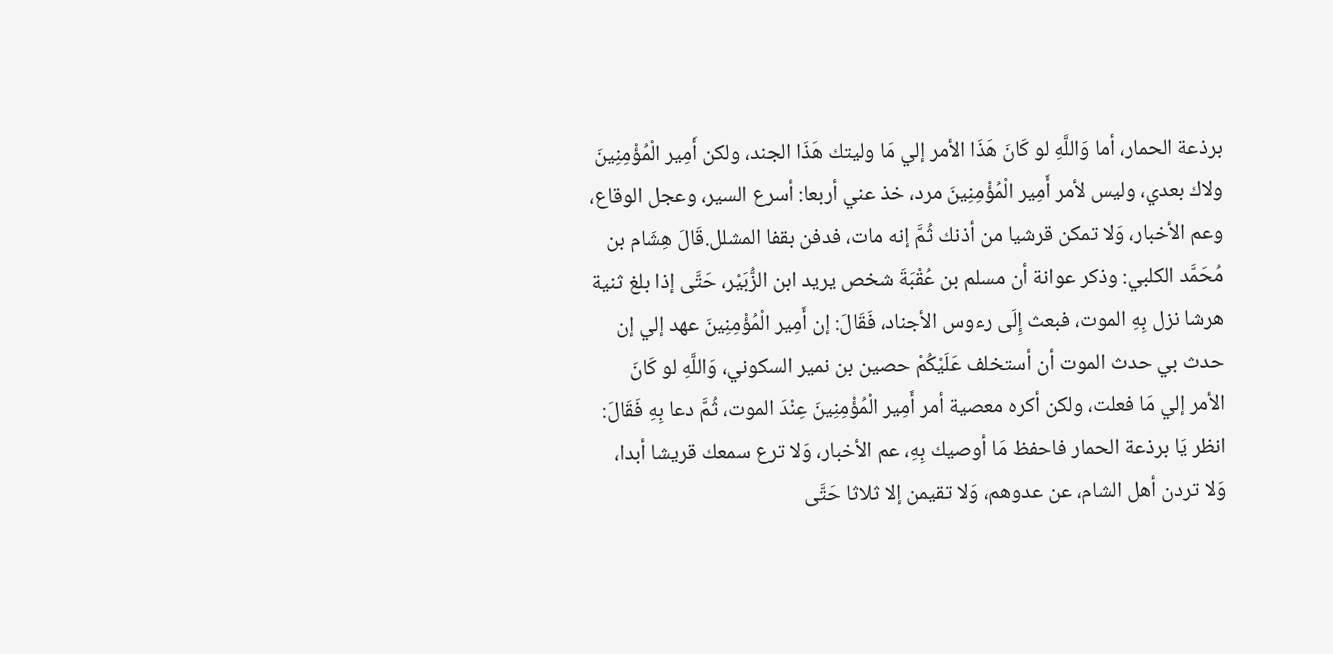برذعة الحمار، أما وَاللَّهِ لو كَانَ هَذَا الأمر إلي مَا وليتك هَذَا الجند، ولكن أَمِير الْمُؤْمِنِينَ ولاك بعدي، وليس لأمر أَمِير الْمُؤْمِنِينَ مرد، خذ عني أربعا: أسرع السير، وعجل الوقاع، وعم الأخبار، وَلا تمكن قرشيا من أذنك ثُمَّ إنه مات، فدفن بقفا المشلل.قَالَ هِشَام بن مُحَمَّد الكلبي: وذكر عوانة أن مسلم بن عُقْبَةَ شخص يريد ابن الزُّبَيْر، حَتَّى إذا بلغ ثنية هرشا نزل بِهِ الموت، فبعث إِلَى رءوس الأجناد، فَقَالَ: إن أَمِير الْمُؤْمِنِينَ عهد إلي إن حدث بي حدث الموت أن أستخلف عَلَيْكُمْ حصين بن نمير السكوني، وَاللَّهِ لو كَانَ الأمر إلي مَا فعلت، ولكن أكره معصية أمر أَمِير الْمُؤْمِنِينَ عِنْدَ الموت، ثُمَّ دعا بِهِ فَقَالَ: انظر يَا برذعة الحمار فاحفظ مَا أوصيك بِهِ، عم الأخبار، وَلا ترع سمعك قريشا أبدا، وَلا تردن أهل الشام، عن عدوهم، وَلا تقيمن إلا ثلاثا حَتَّى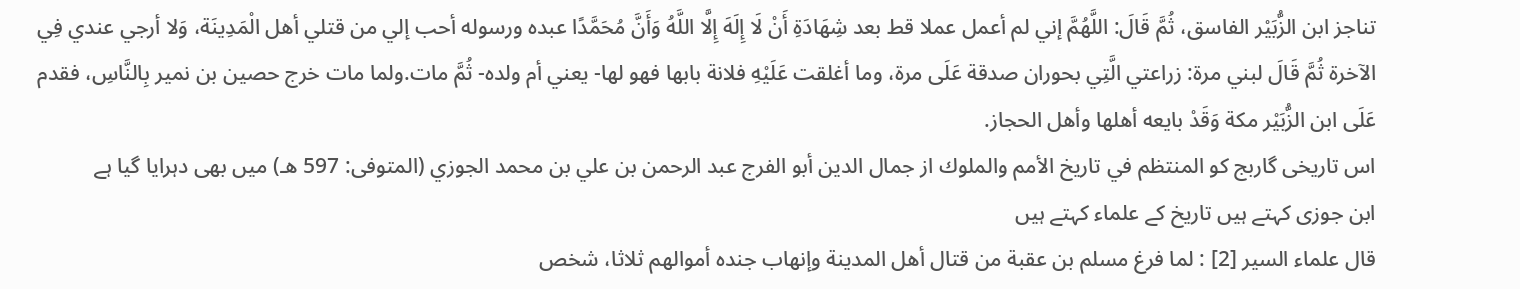تناجز ابن الزُّبَيْر الفاسق، ثُمَّ قَالَ: اللَّهُمَّ إني لم أعمل عملا قط بعد شِهَادَةِ أَنْ لَا إِلَهَ إِلَّا اللَّهُ وَأَنَّ مُحَمَّدًا عبده ورسوله أحب إلي من قتلي أهل الْمَدِينَة، وَلا أرجي عندي فِي الآخرة ثُمَّ قَالَ لبني مرة: زراعتي الَّتِي بحوران صدقة عَلَى مرة، وما أغلقت عَلَيْهِ فلانة بابها فهو لها- يعني أم ولده- ثُمَّ مات.ولما مات خرج حصين بن نمير بِالنَّاسِ، فقدم عَلَى ابن الزُّبَيْر مكة وَقَدْ بايعه أهلها وأهل الحجاز.
اس تاریخی گاربج کو المنتظم في تاريخ الأمم والملوك از جمال الدين أبو الفرج عبد الرحمن بن علي بن محمد الجوزي (المتوفى: 597 هـ) میں بھی دہرایا گیا ہے
ابن جوزی کہتے ہیں تاریخ کے علماء کہتے ہیں
قال علماء السير [2] : لما فرغ مسلم بن عقبة من قتال أهل المدينة وإنهاب جنده أموالهم ثلاثا، شخص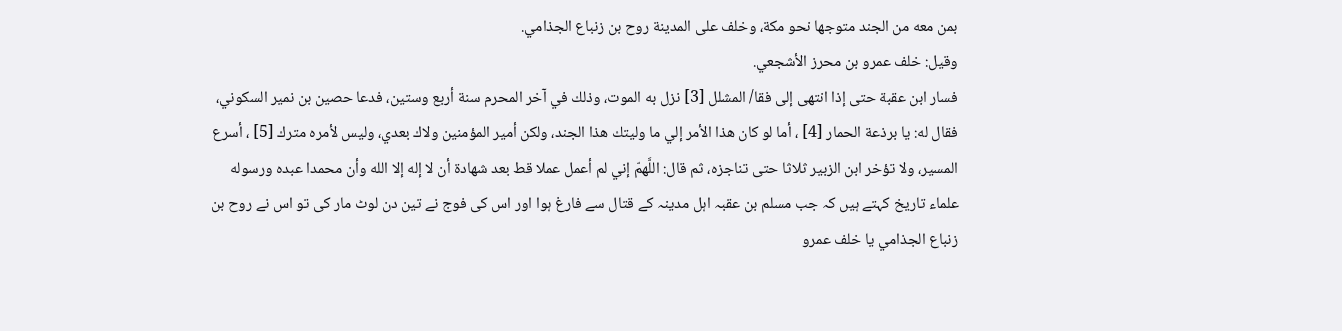بمن معه من الجند متوجها نحو مكة، وخلف على المدينة روح بن زنباع الجذامي.
وقيل: خلف عمرو بن محرز الأشجعي.
فسار ابن عقبة حتى إذا انتهى إلى فقا/ المشلل [3] نزل به الموت، وذلك في آخر المحرم سنة أربع وستين، فدعا حصين بن نمير السكوني، فقال له: يا برذعة الحمار [4] ، أما لو كان هذا الأمر إلي ما وليتك هذا الجند، ولكن أمير المؤمنين ولاك بعدي، وليس لأمره مترك [5] ، أسرع المسير، ولا تؤخر ابن الزبير ثلاثا حتى تناجزه، ثم قال: اللَّهمّ إني لم أعمل عملا قط بعد شهادة أن لا إله إلا الله وأن محمدا عبده ورسوله
علماء تاریخ کہتے ہیں کہ جب مسلم بن عقبہ اہل مدینہ کے قتال سے فارغ ہوا اور اس کی فوج نے تین دن لوٹ مار کی تو اس نے روح بن زنباع الجذامي یا خلف عمرو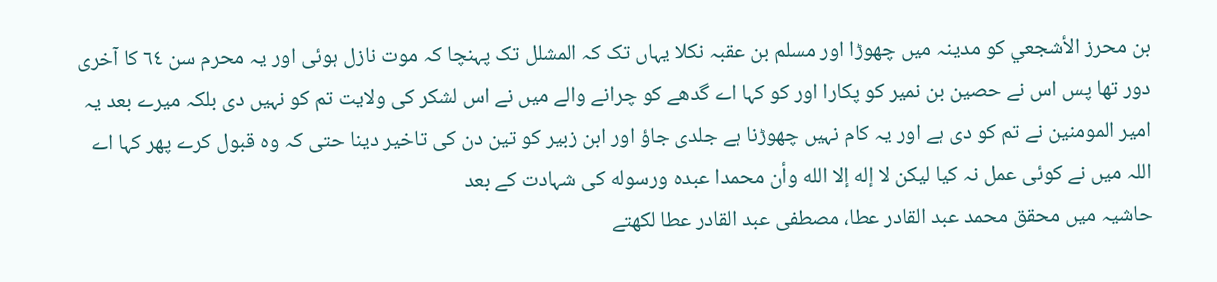بن محرز الأشجعي کو مدینہ میں چھوڑا اور مسلم بن عقبہ نکلا یہاں تک کہ المشلل تک پہنچا کہ موت نازل ہوئی اور یہ محرم سن ٦٤ کا آخری دور تھا پس اس نے حصين بن نمير کو پکارا اور کو کہا اے گدھے کو چرانے والے میں نے اس لشکر کی ولایت تم کو نہیں دی بلکہ میرے بعد یہ امیر المومنین نے تم کو دی ہے اور یہ کام نہیں چھوڑنا ہے جلدی جاؤ اور ابن زبیر کو تین دن کی تاخیر دینا حتی کہ وہ قبول کرے پھر کہا اے اللہ میں نے کوئی عمل نہ کیا لیکن لا إله إلا الله وأن محمدا عبده ورسوله کی شہادت کے بعد
حاشیہ میں محقق محمد عبد القادر عطا، مصطفى عبد القادر عطا لکھتے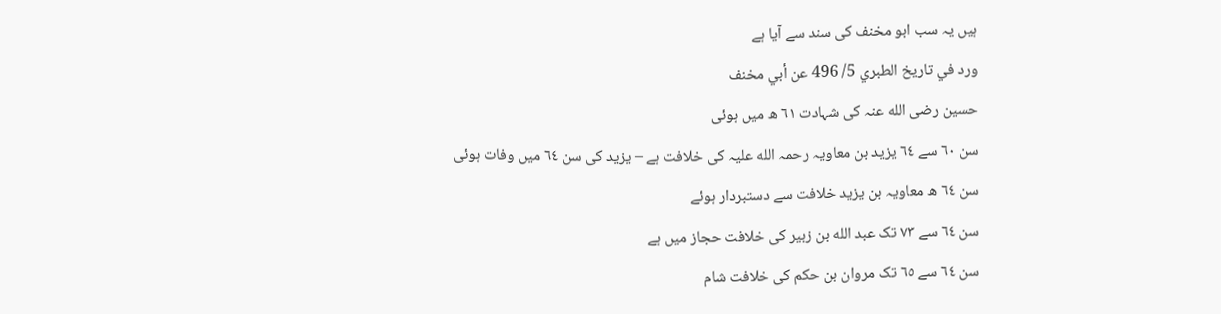ہیں یہ سب ابو مخنف کی سند سے آیا ہے
ورد في تاريخ الطبري 5/ 496 عن أبي مخنف
حسین رضی الله عنہ کی شہادت ٦١ ھ میں ہوئی
سن ٦٠ سے ٦٤ یزید بن معاویہ رحمہ الله علیہ کی خلافت ہے – یزید کی سن ٦٤ میں وفات ہوئی
سن ٦٤ ھ معاویہ بن یزید خلافت سے دستبردار ہوئے
سن ٦٤ سے ٧٣ تک عبد الله بن زبیر کی خلافت حجاز میں ہے
سن ٦٤ سے ٦٥ تک مروان بن حکم کی خلافت شام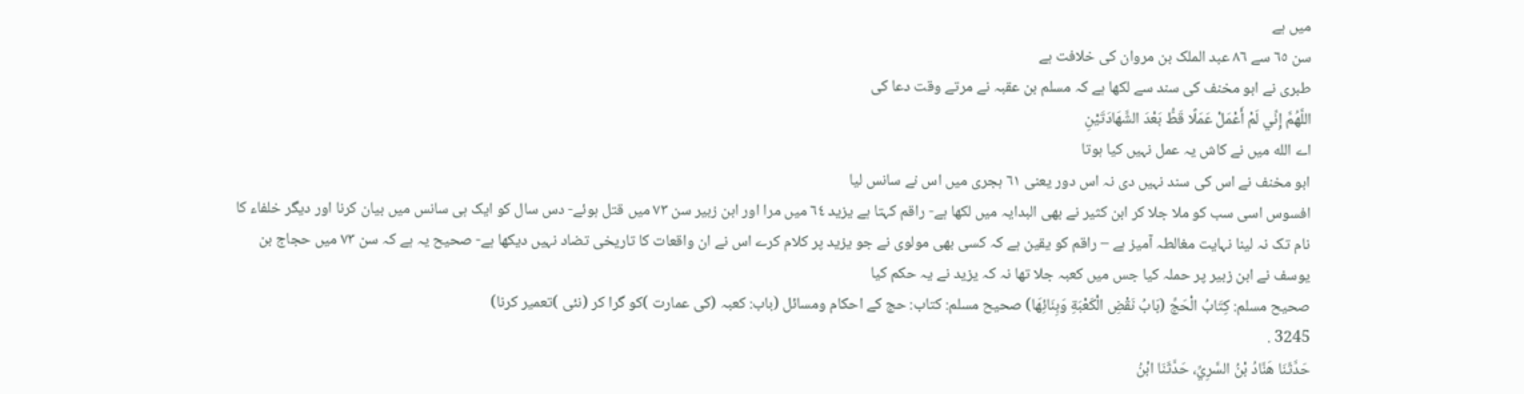میں ہے
سن ٦٥ سے ٨٦ عبد الملک بن مروان کی خلافت ہے
طبری نے ابو مخنف کی سند سے لکھا ہے کہ مسلم بن عقبہ نے مرتے وقت دعا کی
اللَّهُمَّ إِنِّي لَمْ أَعْمَلْ عَمَلًا قَطُّ بَعْدَ الشَّهَادَتَيْنِ
اے الله میں نے کاش یہ عمل نہیں کیا ہوتا
ابو مخنف نے اس کی سند نہیں دی نہ اس دور یعنی ٦١ ہجری میں اس نے سانس لیا
افسوس اسی سب کو ملا جلا کر ابن کثیر نے بھی البدایہ میں لکھا ہے- راقم کہتا ہے یزید ٦٤ میں مرا اور ابن زبیر سن ٧٣ میں قتل ہوئے- دس سال کو ایک ہی سانس میں بیان کرنا اور دیگر خلفاء کا نام تک نہ لینا نہایت مغالطہ آمیز ہے – راقم کو یقین ہے کہ کسی بھی مولوی نے جو یزید پر کلام کرے اس نے ان واقعات کا تاریخی تضاد نہیں دیکھا ہے- صحیح یہ ہے کہ سن ٧٣ میں حجاج بن یوسف نے ابن زبیر پر حملہ کیا جس میں کعبہ جلا تھا نہ کہ یزید نے یہ حکم کیا
صحيح مسلم: كِتَابُ الْحَجِّ (بَابُ نَقْضِ الْكَعْبَةِ وَبِنَائِهَا) صحیح مسلم: کتاب: حج کے احکام ومسائل (باب: کعبہ (کی عمارت )کو گرا کر (نئی )تعمیر کرنا)
3245 .
حَدَّثَنَا هَنَّادُ بْنُ السَّرِيِّ، حَدَّثَنَا ابْنُ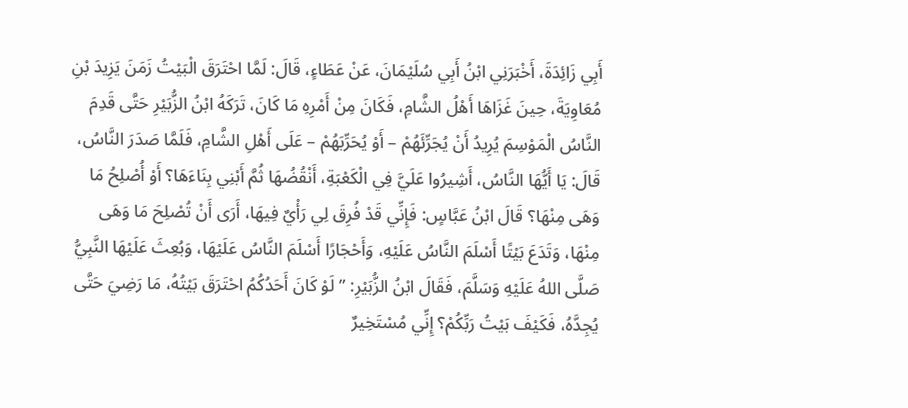أَبِي زَائِدَةَ، أَخْبَرَنِي ابْنُ أَبِي سُلَيْمَانَ، عَنْ عَطَاءٍ، قَالَ: لَمَّا احْتَرَقَ الْبَيْتُ زَمَنَ يَزِيدَ بْنِ مُعَاوِيَةَ، حِينَ غَزَاهَا أَهْلُ الشَّامِ، فَكَانَ مِنْ أَمْرِهِ مَا كَانَ، تَرَكَهُ ابْنُ الزُّبَيْرِ حَتَّى قَدِمَ النَّاسُ الْمَوْسِمَ يُرِيدُ أَنْ يُجَرِّئَهُمْ – أَوْ يُحَرِّبَهُمْ – عَلَى أَهْلِ الشَّامِ، فَلَمَّا صَدَرَ النَّاسُ، قَالَ: يَا أَيُّهَا النَّاسُ، أَشِيرُوا عَلَيَّ فِي الْكَعْبَةِ، أَنْقُضُهَا ثُمَّ أَبْنِي بِنَاءَهَا؟ أَوْ أُصْلِحُ مَا وَهَى مِنْهَا؟ قَالَ ابْنُ عَبَّاسٍ: فَإِنِّي قَدْ فُرِقَ لِي رَأْيٌ فِيهَا، أَرَى أَنْ تُصْلِحَ مَا وَهَى مِنْهَا، وَتَدَعَ بَيْتًا أَسْلَمَ النَّاسُ عَلَيْهِ، وَأَحْجَارًا أَسْلَمَ النَّاسُ عَلَيْهَا، وَبُعِثَ عَلَيْهَا النَّبِيُّ صَلَّى اللهُ عَلَيْهِ وَسَلَّمَ، فَقَالَ ابْنُ الزُّبَيْرِ: ” لَوْ كَانَ أَحَدُكُمُ احْتَرَقَ بَيْتُهُ، مَا رَضِيَ حَتَّى يُجِدَّهُ، فَكَيْفَ بَيْتُ رَبِّكُمْ؟ إِنِّي مُسْتَخِيرٌ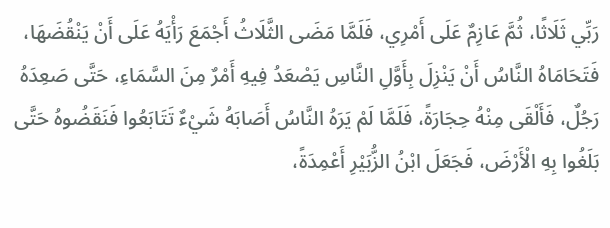رَبِّي ثَلَاثًا، ثُمَّ عَازِمٌ عَلَى أَمْرِي، فَلَمَّا مَضَى الثَّلَاثُ أَجْمَعَ رَأْيَهُ عَلَى أَنْ يَنْقُضَهَا، فَتَحَامَاهُ النَّاسُ أَنْ يَنْزِلَ بِأَوَّلِ النَّاسِ يَصْعَدُ فِيهِ أَمْرٌ مِنَ السَّمَاءِ، حَتَّى صَعِدَهُ رَجُلٌ، فَأَلْقَى مِنْهُ حِجَارَةً، فَلَمَّا لَمْ يَرَهُ النَّاسُ أَصَابَهُ شَيْءٌ تَتَابَعُوا فَنَقَضُوهُ حَتَّى بَلَغُوا بِهِ الْأَرْضَ، فَجَعَلَ ابْنُ الزُّبَيْرِ أَعْمِدَةً،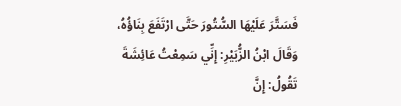فَسَتَّرَ عَلَيْهَا السُّتُورَ حَتَّى ارْتَفَعَ بِنَاؤُهُ، وَقَالَ ابْنُ الزُّبَيْرِ: إِنِّي سَمِعْتُ عَائِشَةَ تَقُولُ: إِنَّ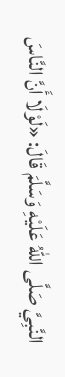النَّبِيَّ صَلَّى اللهُ عَلَيْهِ وَسَلَّمَ قَالَ: «لَوْلَا أَنَّ النَّاسَ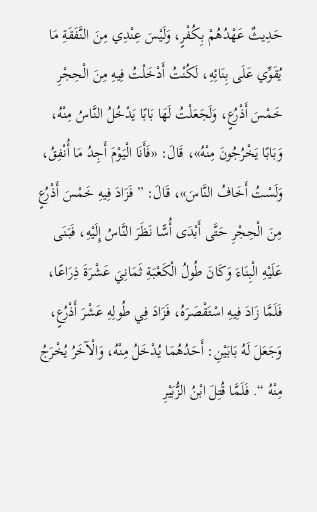حَدِيثٌ عَهْدُهُمْ بِكُفْرٍ، وَلَيْسَ عِنْدِي مِنَ النَّفَقَةِ مَا يُقَوِّي عَلَى بِنَائِهِ، لَكُنْتُ أَدْخَلْتُ فِيهِ مِنَ الْحِجْرِ خَمْسَ أَذْرُعٍ، وَلَجَعَلْتُ لَهَا بَابًا يَدْخُلُ النَّاسُ مِنْهُ، وَبَابًا يَخْرُجُونَ مِنْهُ»، قَالَ: «فَأَنَا الْيَوْمَ أَجِدُ مَا أُنْفِقُ، وَلَسْتُ أَخَافُ النَّاسَ»، قَالَ: ” فَزَادَ فِيهِ خَمْسَ أَذْرُعٍ مِنَ الْحِجْرِ حَتَّى أَبْدَى أُسًّا نَظَرَ النَّاسُ إِلَيْهِ، فَبَنَى عَلَيْهِ الْبِنَاءَ وَكَانَ طُولُ الْكَعْبَةِ ثَمَانِيَ عَشْرَةَ ذِرَاعًا، فَلَمَّا زَادَ فِيهِ اسْتَقْصَرَهُ، فَزَادَ فِي طُولِهِ عَشْرَ أَذْرُعٍ، وَجَعَلَ لَهُ بَابَيْنِ: أَحَدُهُمَا يُدْخَلُ مِنْهُ، وَالْآخَرُ يُخْرَجُ مِنْهُ “. فَلَمَّا قُتِلَ ابْنُ الزُّبَيْرِ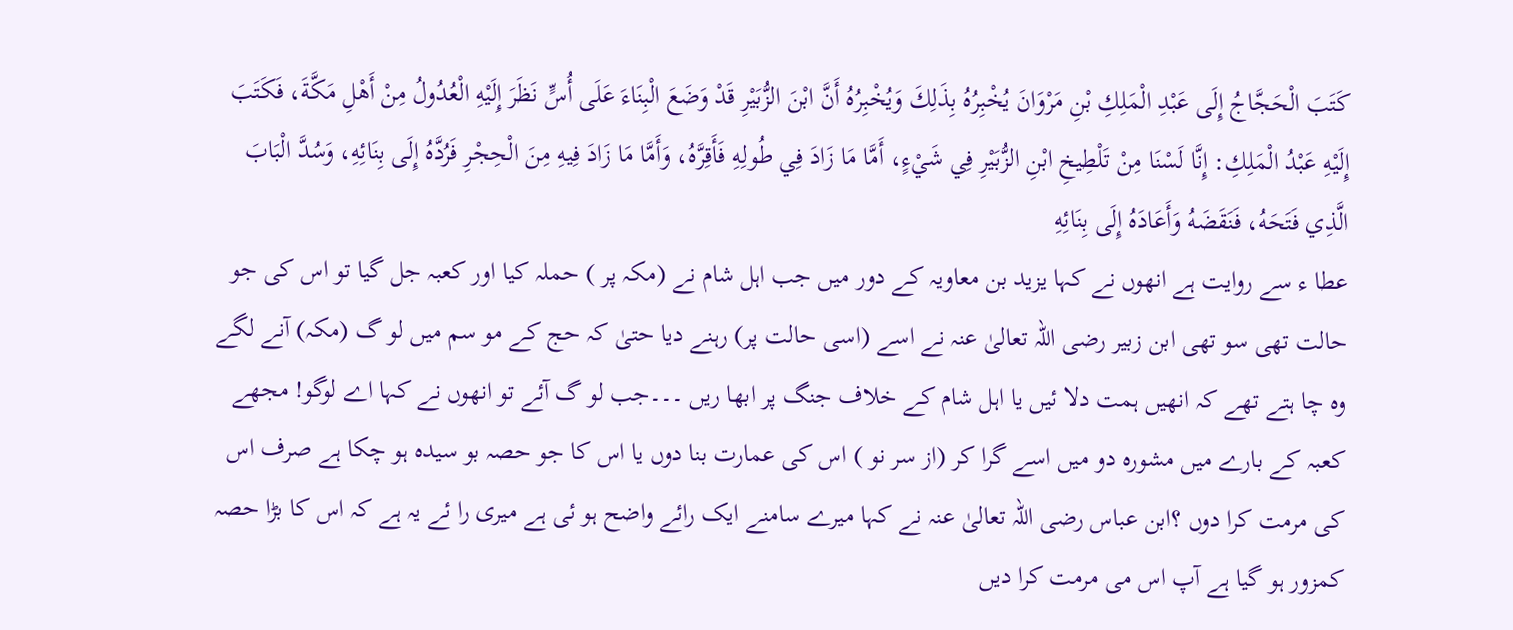كَتَبَ الْحَجَّاجُ إِلَى عَبْدِ الْمَلِكِ بْنِ مَرْوَانَ يُخْبِرُهُ بِذَلِكَ وَيُخْبِرُهُ أَنَّ ابْنَ الزُّبَيْرِ قَدْ وَضَعَ الْبِنَاءَ عَلَى أُسٍّ نَظَرَ إِلَيْهِ الْعُدُولُ مِنْ أَهْلِ مَكَّةَ، فَكَتَبَ إِلَيْهِ عَبْدُ الْمَلِكِ: إِنَّا لَسْنَا مِنْ تَلْطِيخِ ابْنِ الزُّبَيْرِ فِي شَيْءٍ، أَمَّا مَا زَادَ فِي طُولِهِ فَأَقِرَّهُ، وَأَمَّا مَا زَادَ فِيهِ مِنَ الْحِجْرِ فَرُدَّهُ إِلَى بِنَائِهِ، وَسُدَّ الْبَابَ الَّذِي فَتَحَهُ، فَنَقَضَهُ وَأَعَادَهُ إِلَى بِنَائِهِ
عطا ء سے روایت ہے انھوں نے کہا یزید بن معاویہ کے دور میں جب اہل شام نے (مکہ پر ) حملہ کیا اور کعبہ جل گیا تو اس کی جو حالت تھی سو تھی ابن زبیر رضی اللہ تعالیٰ عنہ نے اسے (اسی حالت پر) رہنے دیا حتیٰ کہ حج کے مو سم میں لو گ (مکہ) آنے لگے وہ چا ہتے تھے کہ انھیں ہمت دلا ئیں یا اہل شام کے خلاف جنگ پر ابھا ریں ۔۔۔جب لو گ آئے تو انھوں نے کہا اے لوگو! مجھے کعبہ کے بارے میں مشورہ دو میں اسے گرا کر (از سر نو ) اس کی عمارت بنا دوں یا اس کا جو حصہ بو سیدہ ہو چکا ہے صرف اس کی مرمت کرا دوں ؟ابن عباس رضی اللہ تعالیٰ عنہ نے کہا میرے سامنے ایک رائے واضح ہو ئی ہے میری را ئے یہ ہے کہ اس کا بڑا حصہ کمزور ہو گیا ہے آپ اس می مرمت کرا دیں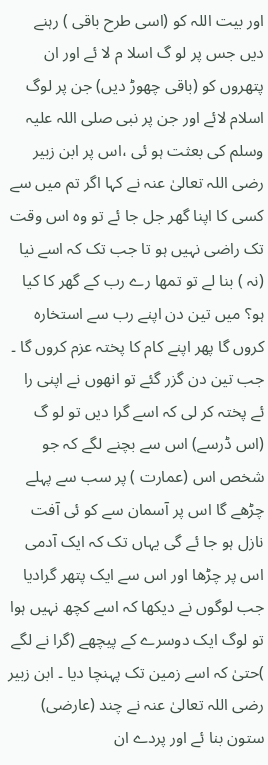اور بیت اللہ کو (اسی طرح باقی ) رہنے دیں جس پر لو گ اسلا م لا ئے اور ان پتھروں کو (باقی چھوڑ دیں) جن پر لوگ اسلام لائے اور جن پر نبی صلی اللہ علیہ وسلم کی بعثت ہو ئی ،اس پر ابن زبیر رضی اللہ تعالیٰ عنہ نے کہا اگر تم میں سے کسی کا اپنا گھر جل جا ئے تو وہ اس وقت تک راضی نہیں ہو تا جب تک کہ اسے نیا (نہ ) بنا لے تو تمھا رے رب کے گھر کا کیا ہو؟ میں تین دن اپنے رب سے استخارہ کروں گا پھر اپنے کام کا پختہ عزم کروں گا ۔ جب تین دن گزر گئے تو انھوں نے اپنی را ئے پختہ کر لی کہ اسے گرا دیں تو لو گ (اس ڈرسے) اس سے بچنے لگے کہ جو شخص اس (عمارت ) پر سب سے پہلے چڑھے گا اس پر آسمان سے کو ئی آفت نازل ہو جا ئے گی یہاں تک کہ ایک آدمی اس پر چڑھا اور اس سے ایک پتھر گرادیا جب لوگوں نے دیکھا کہ اسے کچھ نہیں ہوا تو لوگ ایک دوسرے کے پیچھے (گرا نے لگے )حتیٰ کہ اسے زمین تک پہنچا دیا ۔ ابن زبیر رضی اللہ تعالیٰ عنہ نے چند (عارضی) ستون بنا ئے اور پردے ان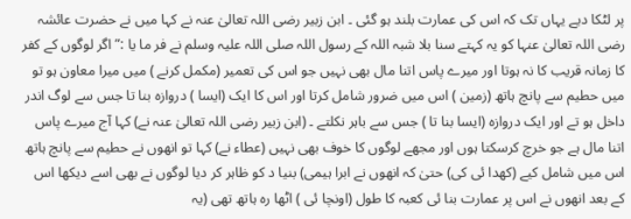پر لٹکا دیے یہاں تک کہ اس کی عمارت بلند ہو گئی ۔ ابن زبیر رضی اللہ تعالیٰ عنہ نے کہا میں نے حضرت عائشہ رضی اللہ تعالیٰ عنہا کو یہ کہتے سنا بلا شبہ اللہ کے رسول اللہ صلی اللہ علیہ وسلم نے فر ما یا :” اگر لوگوں کے کفر کا زمانہ قریب کا نہ ہوتا اور میرے پاس اتنا مال بھی نہیں جو اس کی تعمیر (مکمل کرنے ) میں میرا معاون ہو تو میں حطیم سے پانچ ہاتھ (زمین ) اس میں ضرور شامل کرتا اور اس کا ایک (ایسا ) دروازہ بنا تا جس سے لوگ اندر داخل ہو تے اور ایک دروازہ (ایسا بنا تا ) جس سے باہر نکلتے ۔ (ابن زبیر رضی اللہ تعالیٰ عنہ نے) کہا آج میرے پاس اتنا مال ہے جو خرچ کرسکتا ہوں اور مجھے لوگوں کا خوف بھی نہیں (عطاء نے) کہا تو انھوں نے حطیم سے پانچ ہاتھ اس میں شامل کیے (کھدا ئی کی) حتیٰ کہ انھوں نے ابرا ہیمی) بنیا د کو ظاہر کر دیا لوگوں نے بھی اسے دیکھا اس کے بعد انھوں نے اس پر عمارت بنا ئی کعبہ کا طول (اونچا ئی ) اٹھا رہ ہاتھ تھی (یہ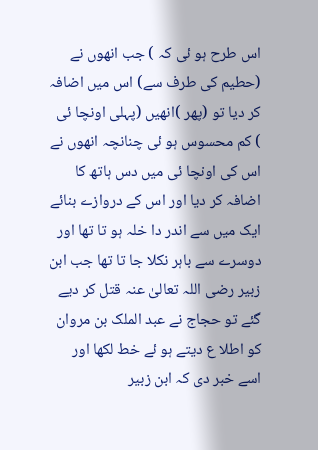اس طرح ہو ئی کہ ) جب انھوں نے (حطیم کی طرف سے) اس میں اضافہ کر دیا تو (پھر )انھیں (پہلی اونچا ئی ) کم محسوس ہو ئی چنانچہ انھوں نے اس کی اونچا ئی میں دس ہاتھ کا اضافہ کر دیا اور اس کے دروازے بنائے ایک میں سے اندر دا خلہ ہو تا تھا اور دوسرے سے باہر نکلا جا تا تھا جب ابن زبیر رضی اللہ تعالیٰ عنہ قتل کر دیے گئے تو حجاج نے عبد الملک بن مروان کو اطلا ع دیتے ہو ئے خط لکھا اور اسے خبر دی کہ ابن زبیر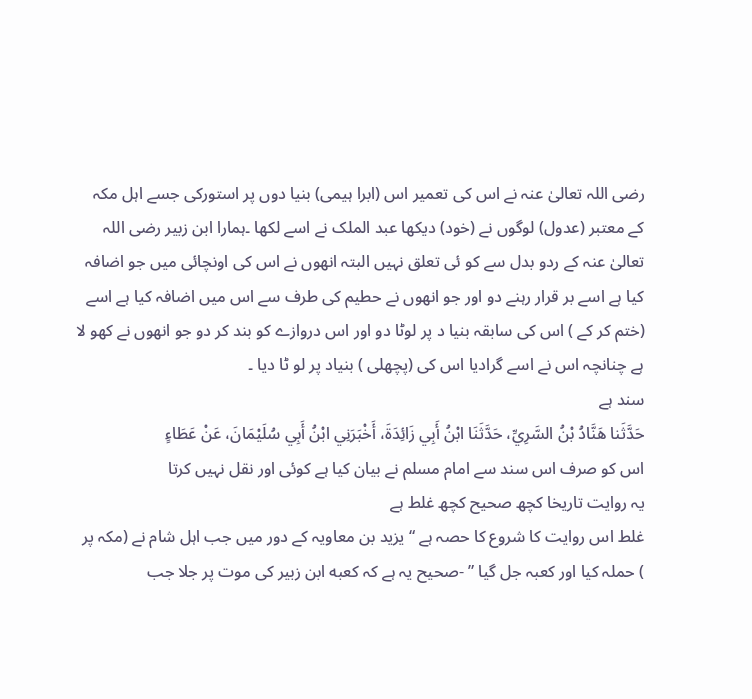رضی اللہ تعالیٰ عنہ نے اس کی تعمیر اس (ابرا ہیمی) بنیا دوں پر استورکی جسے اہل مکہ کے معتبر (عدول) لوگوں نے (خود) دیکھا عبد الملک نے اسے لکھا ۔ہمارا ابن زبیر رضی اللہ تعالیٰ عنہ کے ردو بدل سے کو ئی تعلق نہیں البتہ انھوں نے اس کی اونچائی میں جو اضافہ کیا ہے اسے بر قرار رہنے دو اور جو انھوں نے حطیم کی طرف سے اس میں اضافہ کیا ہے اسے (ختم کر کے ) اس کی سابقہ بنیا د پر لوٹا دو اور اس دروازے کو بند کر دو جو انھوں نے کھو لا ہے چنانچہ اس نے اسے گرادیا اس کی (پچھلی ) بنیاد پر لو ٹا دیا ۔
سند ہے
حَدَّثَنا هَنَّادُ بْنُ السَّرِيِّ، حَدَّثَنَا ابْنُ أَبِي زَائِدَةَ، أَخْبَرَنِي ابْنُ أَبِي سُلَيْمَانَ، عَنْ عَطَاءٍ
اس کو صرف اس سند سے امام مسلم نے بیان کیا ہے کوئی اور نقل نہیں کرتا
یہ روایت تاریخا کچھ صحیح کچھ غلط ہے
غلط اس روایت کا شروع کا حصہ ہے “ یزید بن معاویہ کے دور میں جب اہل شام نے (مکہ پر ) حملہ کیا اور کعبہ جل گیا ” -صحیح یہ ہے کہ کعبه ابن زبیر کی موت پر جلا جب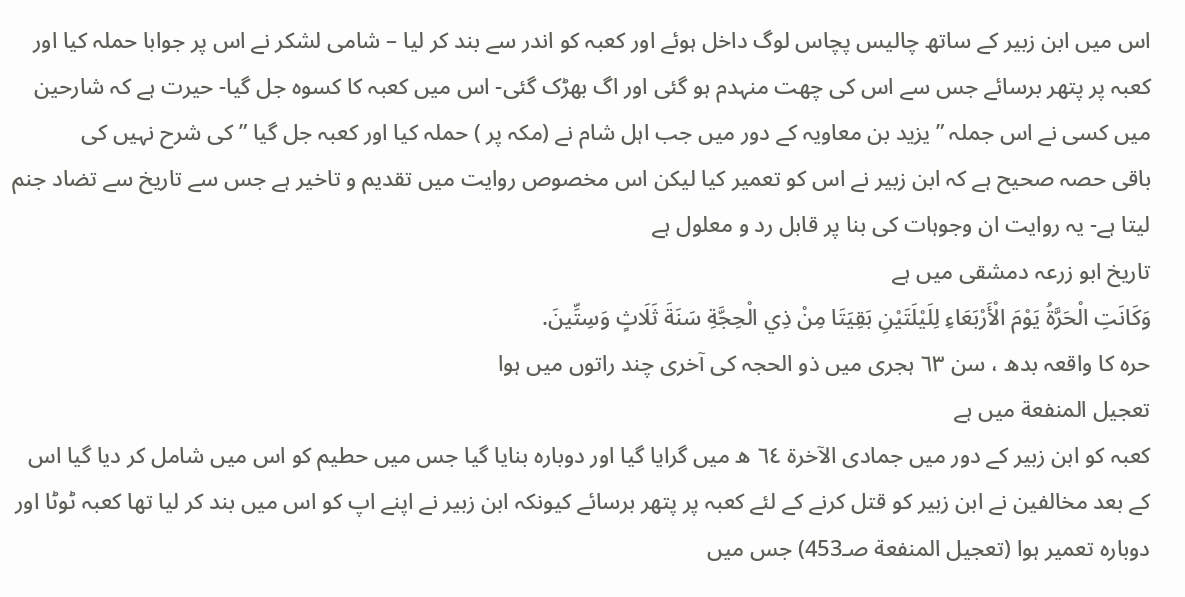اس میں ابن زبیر کے ساتھ چالیس پچاس لوگ داخل ہوئے اور کعبہ کو اندر سے بند کر لیا – شامی لشکر نے اس پر جوابا حملہ کیا اور کعبہ پر پتھر برسائے جس سے اس کی چھت منہدم ہو گئی اور اگ بھڑک گئی- اس میں کعبہ کا کسوہ جل گیا- حیرت ہے کہ شارحین میں کسی نے اس جملہ ” یزید بن معاویہ کے دور میں جب اہل شام نے (مکہ پر ) حملہ کیا اور کعبہ جل گیا ” کی شرح نہیں کی
باقی حصہ صحیح ہے کہ ابن زبیر نے اس کو تعمیر کیا لیکن اس مخصوص روایت میں تقدیم و تاخیر ہے جس سے تاریخ سے تضاد جنم لیتا ہے- یہ روایت ان وجوہات کی بنا پر قابل رد و معلول ہے
تاریخ ابو زرعہ دمشقی میں ہے
وَكَانَتِ الْحَرَّةُ يَوْمَ الْأَرْبَعَاءِ لِلَيْلَتَيْنِ بَقِيَتَا مِنْ ذِي الْحِجَّةِ سَنَةَ ثَلَاثٍ وَسِتِّينَ.
حرہ کا واقعہ بدھ ، سن ٦٣ ہجری میں ذو الحجہ کی آخری چند راتوں میں ہوا
تعجيل المنفعة میں ہے
کعبہ کو ابن زبیر کے دور میں جمادى الآخرة ٦٤ ھ میں گرایا گیا اور دوبارہ بنایا گیا جس میں حطیم کو اس میں شامل کر دیا گیا اس کے بعد مخالفین نے ابن زبیر کو قتل کرنے کے لئے کعبہ پر پتھر برسائے کیونکہ ابن زبیر نے اپنے اپ کو اس میں بند کر لیا تھا کعبہ ٹوٹا اور دوبارہ تعمیر ہوا (تعجيل المنفعة صـ453) جس میں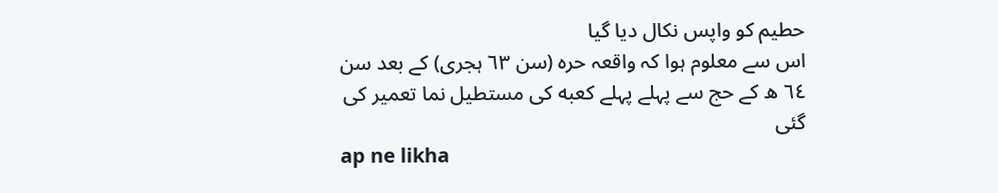حطیم کو واپس نکال دیا گیا
اس سے معلوم ہوا کہ واقعہ حرہ (سن ٦٣ ہجری) کے بعد سن ٦٤ ھ کے حج سے پہلے پہلے کعبه کی مستطیل نما تعمیر کی گئی
ap ne likha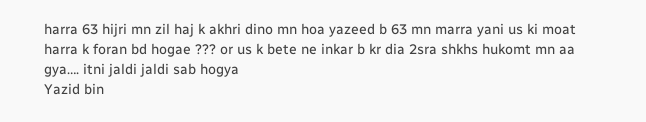harra 63 hijri mn zil haj k akhri dino mn hoa yazeed b 63 mn marra yani us ki moat harra k foran bd hogae ??? or us k bete ne inkar b kr dia 2sra shkhs hukomt mn aa gya…. itni jaldi jaldi sab hogya
Yazid bin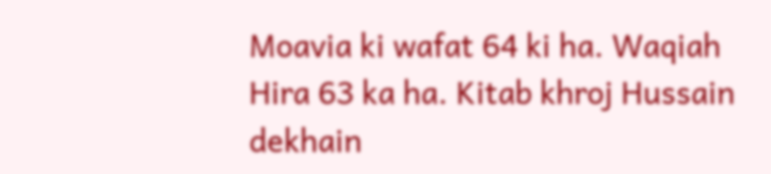Moavia ki wafat 64 ki ha. Waqiah Hira 63 ka ha. Kitab khroj Hussain dekhain